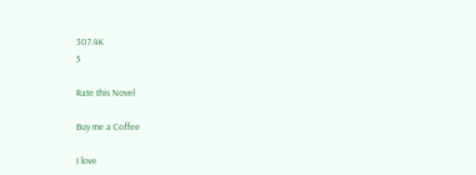307.4K
5

Rate this Novel

Buy me a Coffee

I love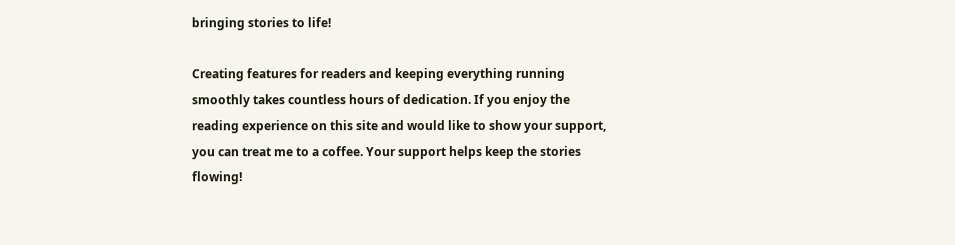bringing stories to life!

Creating features for readers and keeping everything running smoothly takes countless hours of dedication. If you enjoy the reading experience on this site and would like to show your support, you can treat me to a coffee. Your support helps keep the stories flowing!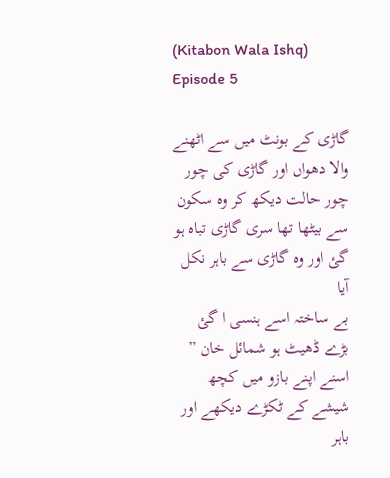(Kitabon Wala Ishq) Episode 5

گاڑی کے بونٹ میں سے اٹھنے والا دھواں اور گاڑی کی چور چور حالت دیکھ کر وہ سکون سے بیٹھا تھا سری گاڑی تباہ ہو گئ اور وہ گاڑی سے باہر نکل آیا
بے ساختہ اسے ہنسی ا گئ
بڑے ڈھیٹ ہو شمائل خان ” اسنے اپنے بازو میں کچھ شیشے کے ٹکڑے دیکھے اور باہر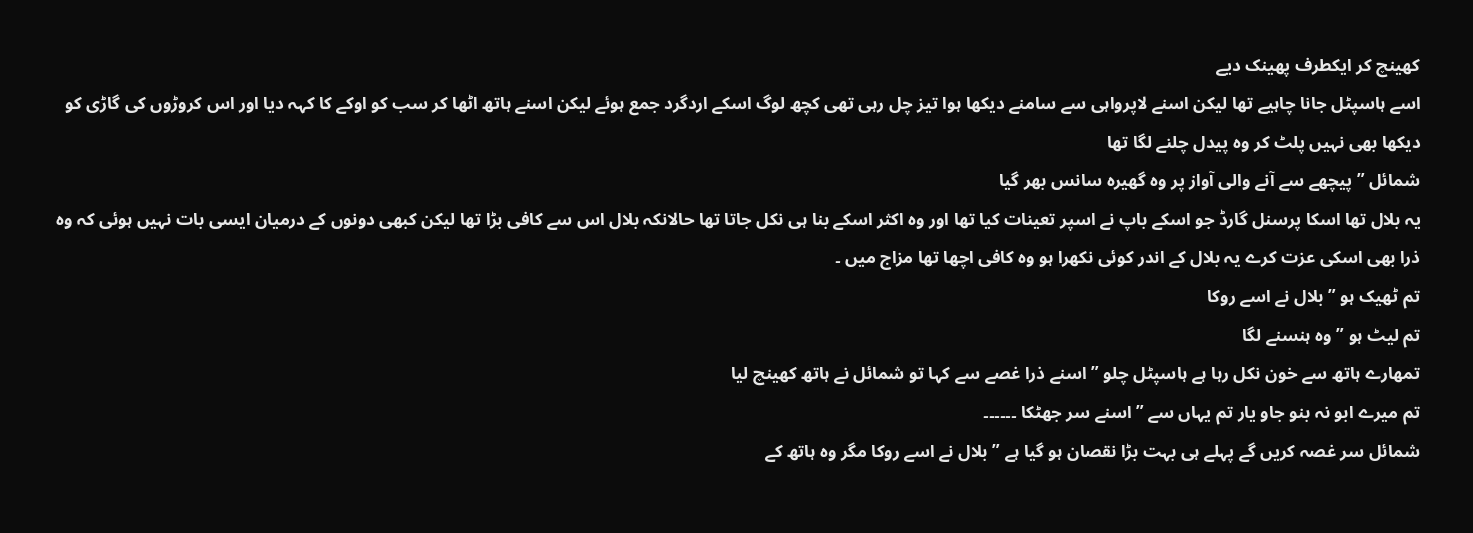کھینچ کر ایکطرف پھینک دیے
اسے ہاسپٹل جانا چاہیے تھا لیکن اسنے لاپرواہی سے سامنے دیکھا ہوا تیز چل رہی تھی کچھ لوگ اسکے اردگرد جمع ہوئے لیکن اسنے ہاتھ اٹھا کر سب کو اوکے کا کہہ دیا اور اس کروڑوں کی گاڑی کو دیکھا بھی نہیں پلٹ کر وہ پیدل چلنے لگا تھا
شمائل ” پیچھے سے آنے والی آواز پر وہ گھیرہ سانس بھر گیا
یہ بلال تھا اسکا پرسنل گارڈ جو اسکے باپ نے اسپر تعینات کیا تھا اور وہ اکثر اسکے بنا ہی نکل جاتا تھا حالانکہ بلال اس سے کافی بڑا تھا لیکن کبھی دونوں کے درمیان ایسی بات نہیں ہوئی کہ وہ ذرا بھی اسکی عزت کرے یہ بلال کے اندر کوئی نکھرا ہو وہ کافی اچھا تھا مزاج میں ۔
تم ٹھیک ہو ” بلال نے اسے روکا
تم لیٹ ہو ” وہ ہنسنے لگا
تمھارے ہاتھ سے خون نکل رہا ہے ہاسپٹل چلو ” اسنے ذرا غصے سے کہا تو شمائل نے ہاتھ کھینچ لیا
تم میرے ابو نہ بنو جاو یار تم یہاں سے ” اسنے سر جھٹکا ۔۔۔۔۔۔
شمائل سر غصہ کریں گے پہلے ہی بہت بڑا نقصان ہو گیا ہے ” بلال نے اسے روکا مگر وہ ہاتھ کے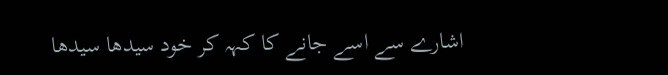اشارے سے اسے جانے کا کہہ کر خود سیدھا سیدھا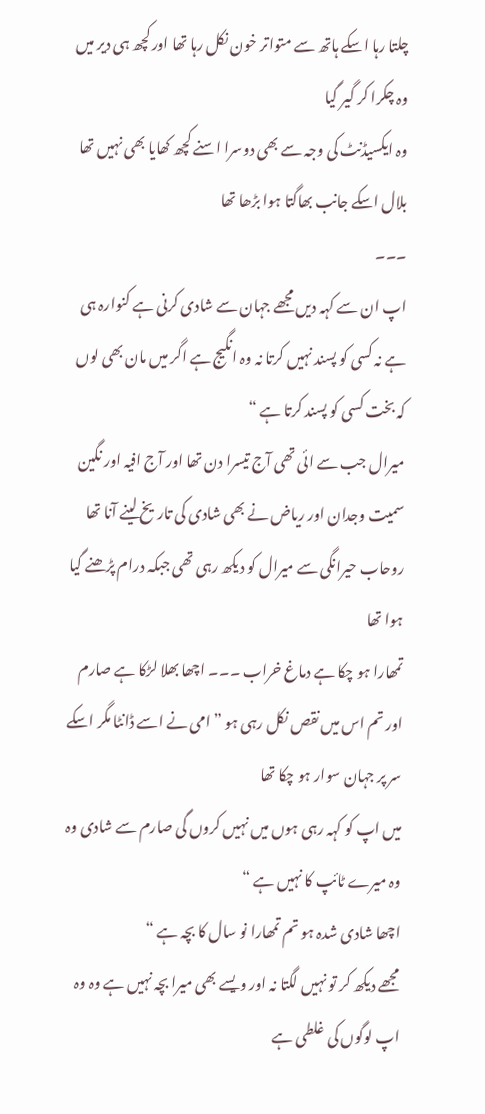چلتا رہا اسکے ہاتھ سے متواتر خون نکل رہا تھا اور کچھ ہی دیر میں وہ چکرا کر گیر گیا
وہ ایکسیڈنٹ کی وجہ سے بھی دوسرا اسنے کچھ کھایا بھی نہیں تھا بلال اسکے جانب بھاگتا ہوا بڑھا تھا
۔۔۔
اپ ان سے کہہ دیں مجھے جہان سے شادی کرنی ہے کنوارہ ہی ہے نہ کسی کو پسند نہیں کرتا نہ وہ انگیج ہے اگر میں مان بھی لوں کہ بخت کسی کو پسند کرتا ہے “
میرال جب سے ائی تھی آج تیسرا دن تھا اور آج افیہ اور نگین سمیت وجدان اور ریاض نے بھی شادی کی تاریخ لینے آنا تھا
روحاب حیرانگی سے میرال کو دیکھ رہی تھی جبکہ درام پڑھنے گیا ہوا تھا
تمھارا ہو چکا ہے دماغ خراب ۔۔۔ اچھا بھلا لڑکا ہے صارم اور تم اس میں نقص نکل رہی ہو ” امی نے اسے ڈانٹا مگر اسکے سر پر جہان سوار ہو چکا تھا
میں اپ کو کہہ رہی ہوں میں نہیں کروں گی صارم سے شادی وہ وہ میرے ٹائپ کا نہیں ہے “
اچھا شادی شدہ ہو تم تمھارا نو سال کا بچہ ہے “
مجھے دیکھ کر تو نہیں لگتا نہ اور ویسے بھی میرا بچہ نہیں ہے وہ وہ اپ لوگوں کی غلطی ہے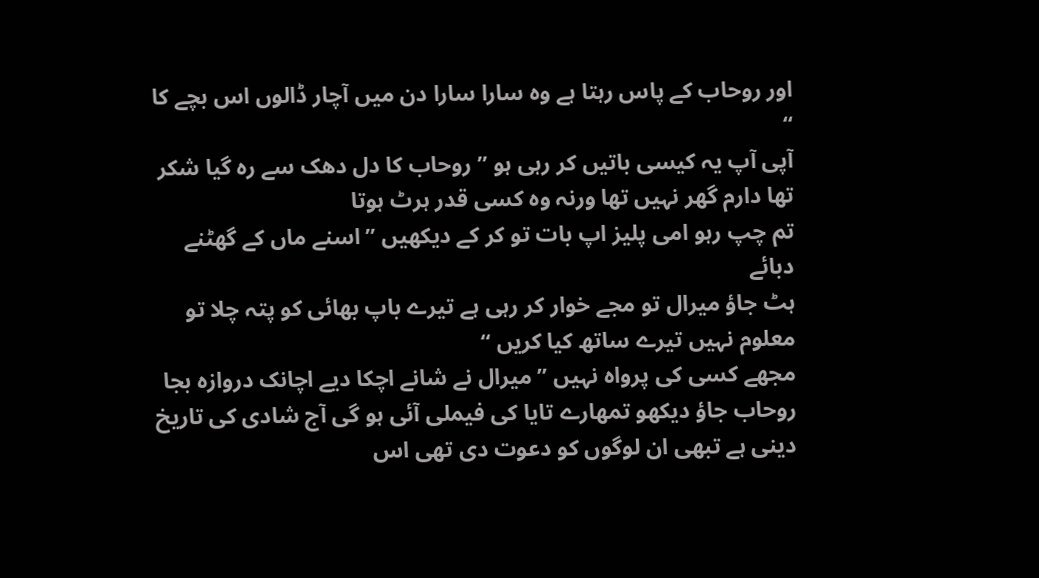اور روحاب کے پاس رہتا ہے وہ سارا سارا دن میں آچار ڈالوں اس بچے کا “
آپی آپ یہ کیسی باتیں کر رہی ہو ” روحاب کا دل دھک سے رہ گیا شکر تھا دارم گھر نہیں تھا ورنہ وہ کسی قدر ہرٹ ہوتا
تم چپ رہو امی پلیز اپ بات تو کر کے دیکھیں ” اسنے ماں کے گھٹنے دبائے
ہٹ جاؤ میرال تو مجے خوار کر رہی ہے تیرے باپ بھائی کو پتہ چلا تو معلوم نہیں تیرے ساتھ کیا کریں “
مجھے کسی کی پرواہ نہیں ” میرال نے شانے اچکا دیے اچانک دروازہ بجا
روحاب جاؤ دیکھو تمھارے تایا کی فیملی آئی ہو گی آج شادی کی تاریخ دینی ہے تبھی ان لوگوں کو دعوت دی تھی اس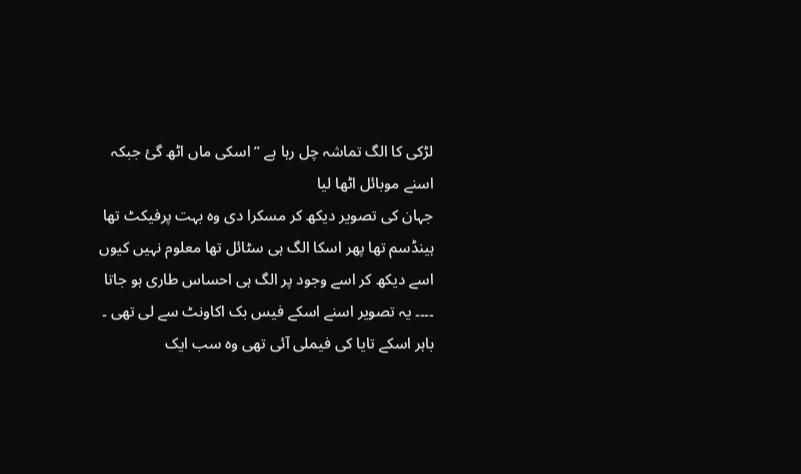لڑکی کا الگ تماشہ چل رہا ہے ” اسکی ماں اٹھ گئ جبکہ اسنے موبائل اٹھا لیا
جہان کی تصویر دیکھ کر مسکرا دی وہ بہت پرفیکٹ تھا ہینڈسم تھا پھر اسکا الگ ہی سٹائل تھا معلوم نہیں کیوں اسے دیکھ کر اسے وجود پر الگ ہی احساس طاری ہو جاتا ۔۔۔۔ یہ تصویر اسنے اسکے فیس بک اکاونٹ سے لی تھی ۔
باہر اسکے تایا کی فیملی آئی تھی وہ سب ایک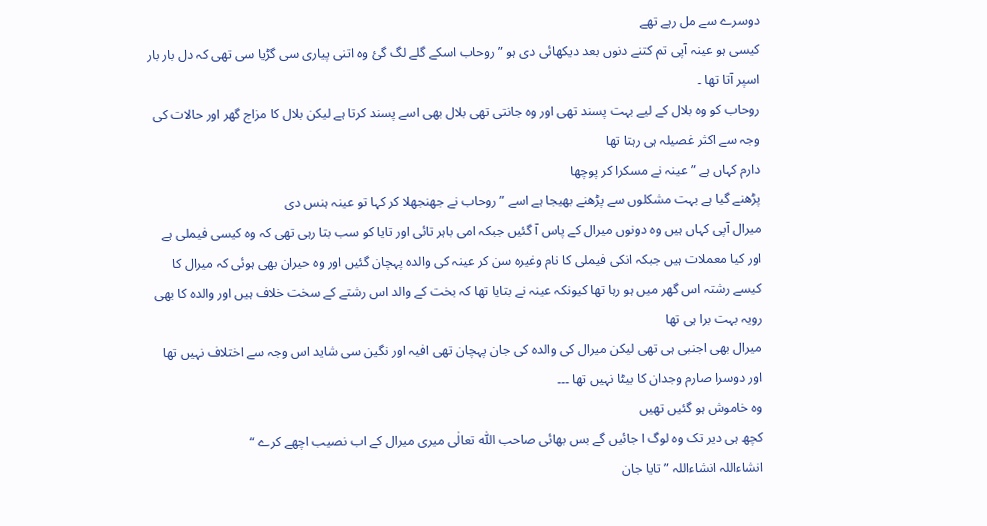دوسرے سے مل رہے تھے
کیسی ہو عینہ آپی تم کتنے دنوں بعد دیکھائی دی ہو ” روحاب اسکے گلے لگ گئ وہ اتنی پیاری سی گڑیا سی تھی کہ دل بار بار اسپر آتا تھا ۔
روحاب کو وہ بلال کے لیے بہت پسند تھی اور وہ جانتی تھی بلال بھی اسے پسند کرتا ہے لیکن بلال کا مزاج گھر اور حالات کی وجہ سے اکثر غصیلہ ہی رہتا تھا
دارم کہاں ہے ” عینہ نے مسکرا کر پوچھا
پڑھنے گیا ہے بہت مشکلوں سے پڑھنے بھیجا ہے اسے ” روحاب نے جھنجھلا کر کہا تو عینہ ہنس دی
میرال آپی کہاں ہیں وہ دونوں میرال کے پاس آ گئیں جبکہ امی باہر تائی اور تایا کو سب بتا رہی تھی کہ وہ کیسی فیملی ہے اور کیا معملات ہیں جبکہ انکی فیملی کا نام وغیرہ سن کر عینہ کی والدہ پہچان گئیں اور وہ حیران بھی ہوئی کہ میرال کا کیسے رشتہ اس گھر میں ہو رہا تھا کیونکہ عینہ نے بتایا تھا کہ بخت کے والد اس رشتے کے سخت خلاف ہیں اور والدہ کا بھی رویہ بہت برا ہی تھا
میرال بھی اجنبی ہی تھی لیکن میرال کی والدہ کی جان پہچان تھی افیہ اور نگین سی شاید اس وجہ سے اختلاف نہیں تھا اور دوسرا صارم وجدان کا بیٹا نہیں تھا ۔۔۔
وہ خاموش ہو گئیں تھیں
کچھ ہی دیر تک وہ لوگ ا جائیں گے بس بھائی صاحب اللّٰہ تعالٰی میری میرال کے اب نصیب اچھے کرے “
انشاءاللہ انشاءاللہ ” تایا جان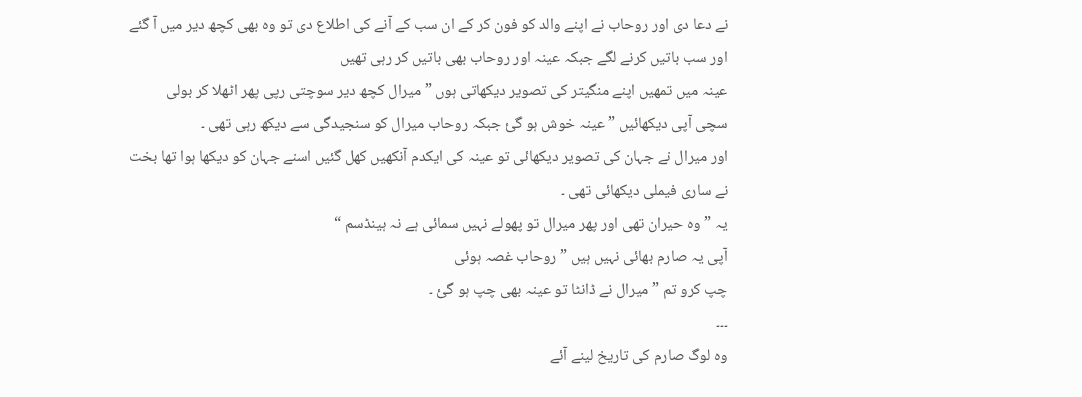نے دعا دی اور روحاب نے اپنے والد کو فون کر کے ان سب کے آنے کی اطلاع دی تو وہ بھی کچھ دیر میں آ گئے اور سب باتیں کرنے لگے جبکہ عینہ اور روحاب بھی باتیں کر رہی تھیں
عینہ میں تمھیں اپنے منگیتر کی تصویر دیکھاتی ہوں ” میرال کچھ دیر سوچتی رپی پھر اٹھلا کر بولی
سچی آپی دیکھائیں ” عینہ خوش ہو گئ جبکہ روحاب میرال کو سنجیدگی سے دیکھ رہی تھی ۔
اور میرال نے جہان کی تصویر دیکھائی تو عینہ کی ایکدم آنکھیں کھل گئیں اسنے جہان کو دیکھا ہوا تھا بخت نے ساری فیملی دیکھائی تھی ۔
یہ ” وہ حیران تھی اور پھر میرال تو پھولے نہیں سمائی ہے نہ ہینڈسم “
آپی یہ صارم بھائی نہیں ہیں ” روحاب غصہ ہوئی
چپ کرو تم ” میرال نے ڈانٹا تو عینہ بھی چپ ہو گئ ۔
۔۔۔
وہ لوگ صارم کی تاریخ لینے آئے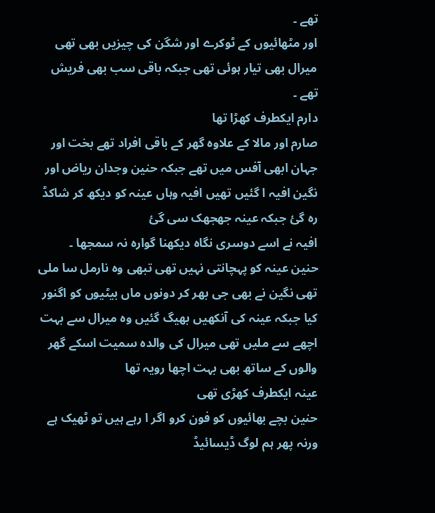تھے ۔
اور مٹھائیوں کے ٹوکرے اور شگن کی چیزیں بھی تھی میرال بھی تیار ہوئی تھی جبکہ باقی سب بھی فریش تھے ۔
دارم ایکطرف کھڑا تھا
صارم اور مالا کے علاوہ گھر کے باقی افراد تھے بخت اور جہان ابھی آفس میں تھے جبکہ حنین وجدان ریاض اور نگین افیہ ا گئیں تھیں افیہ وہاں عینہ کو دیکھ کر شاکڈ رہ گئ جبکہ عینہ جھجھک سی گئ
افیہ نے اسے دوسری نگاہ دیکھنا گوارہ نہ سمجھا ۔
حنین عینہ کو پہچانتی نہیں تھی تبھی وہ نارمل سا ملی تھی نگین نے بھی جی بھر کر دونوں ماں بیٹیوں کو اگنور کیا جبکہ عینہ کی آنکھیں بھیگ گئیں وہ میرال سے بہت اچھے سے ملیں تھی میرال کی والدہ سمیت اسکے گھر والوں کے ساتھ بھی بہت اچھا رویہ تھا
عینہ ایکطرف کھڑی تھی
حنین بچے بھائیوں کو فون کرو اگر ا رہے ہیں تو ٹھیک ہے ورنہ پھر ہم لوگ ڈیسائیڈ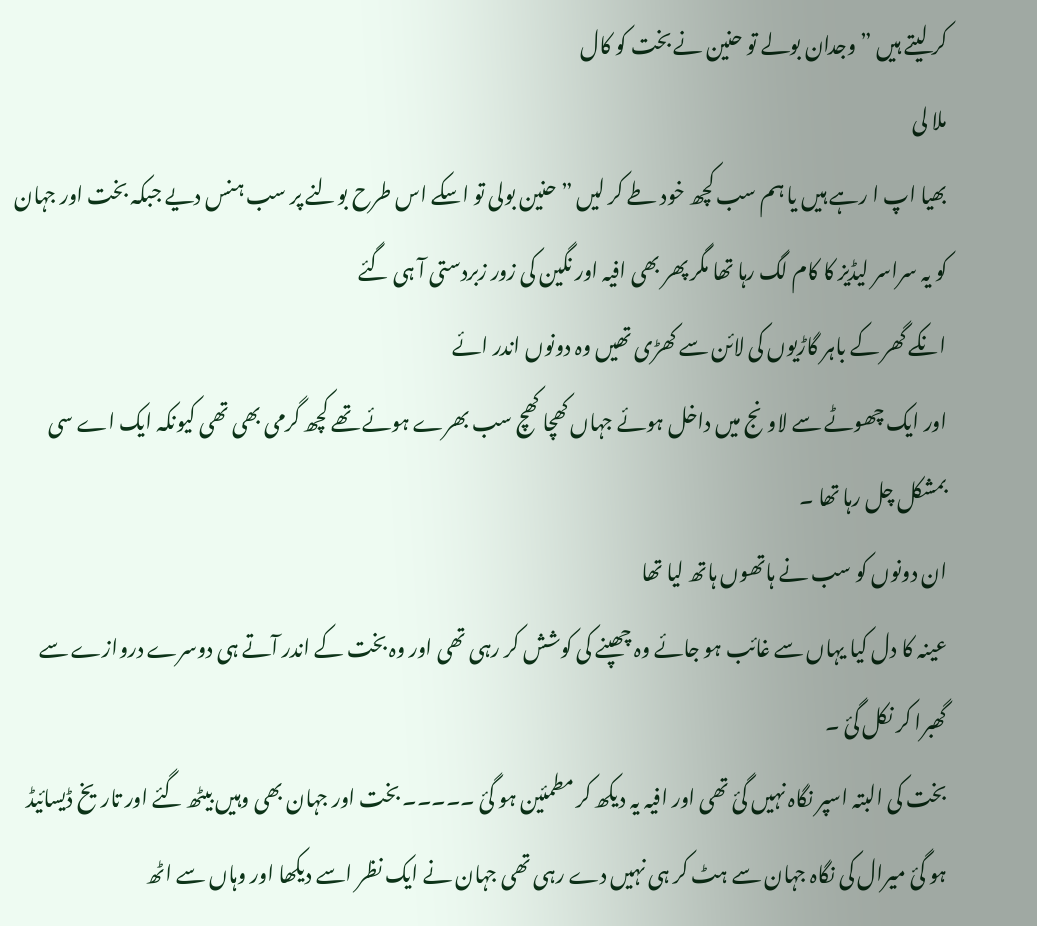کر لیتے ہیں ” وجدان بولے تو حنین نے بخت کو کال
ملا لی
بھیا اپ ا رہے ہیں یا ہم سب کچھ خود طے کر لیں ” حنین بولی تو اسکے اس طرح بولنے پر سب ہنس دیے جبکہ بخت اور جہان کو یہ سراسر لیڈیز کا کام لگ رہا تھا مگر پھر بھی افیہ اور نگین کی زور زبردستی آ ہی گئے
انکے گھر کے باہر گاڑیوں کی لائن سے کھڑی تھیں وہ دونوں اندر ائے
اور ایک چھوٹے سے لاونج میں داخل ہوئے جہاں کھچا کھچ سب بھرے ہوئے تھے کچھ گرمی بھی تھی کیونکہ ایک اے سی بمشکل چل رہا تھا ۔
ان دونوں کو سب نے ہاتھوں ہاتھ لیا تھا
عینہ کا دل کیا یہاں سے غائب ہو جائے وہ چھپنے کی کوشش کر رہی تھی اور وہ بخت کے اندر آتے ہی دوسرے دروازے سے گھبرا کر نکل گئ ۔
بخت کی البتہ اسپر نگاہ نہیں گئ تھی اور افیہ یہ دیکھ کر مطمئین ہو گئ ۔۔۔۔۔ بخت اور جہان بھی وہیں بیٹھ گئے اور تاریخ ڈیسائیڈ ہو گئ میرال کی نگاہ جہان سے ہٹ کر ہی نہیں دے رہی تھی جہان نے ایک نظر اسے دیکھا اور وہاں سے اٹھ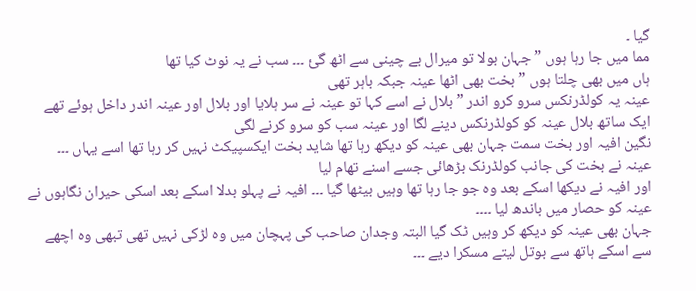گیا ۔
مما میں جا رہا ہوں ” جہان بولا تو میرال بے چینی سے اٹھ گئ ۔۔۔ سب نے یہ نوٹ کیا تھا
ہاں میں بھی چلتا ہوں ” بخت بھی اٹھا عینہ جبکہ باہر تھی
عینہ یہ کولڈرنکس سرو کرو اندر ” بلال نے اسے کہا تو عینہ نے سر ہلایا اور بلال اور عینہ اندر داخل ہوئے تھے ایک ساتھ بلال عینہ کو کولڈرنکس دینے لگا اور عینہ سب کو سرو کرنے لگی
نگین افیہ اور بخت سمت جہان بھی عینہ کو دیکھ رہا تھا شاید بخت ایکسپیکٹ نہیں کر رہا تھا اسے یہاں ۔۔۔
عینہ نے بخت کی جانب کولڈرنک بڑھائی جسے اسنے تھام لیا
اور افیہ نے دیکھا اسکے بعد وہ جو جا رہا تھا وہیں بیٹھا گیا ۔۔۔ افیہ نے پہلو بدلا اسکے بعد اسکی حیران نگاہوں نے عینہ کو حصار میں باندھ لیا ۔۔۔۔
جہان بھی عینہ کو دیکھ کر وہیں ٹک گیا البتہ وجدان صاحب کی پہچان میں وہ لڑکی نہیں تھی تبھی وہ اچھے سے اسکے ہاتھ سے بوتل لیتے مسکرا دیے ۔۔۔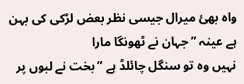واہ بھئ میرال جیسی نظر بعض لڑکی کی بہن ہے عینہ ” جہان نے ٹھونگا مارا
نہیں وہ تو سنگل چائلڈ ہے ” بخت نے لبوں پر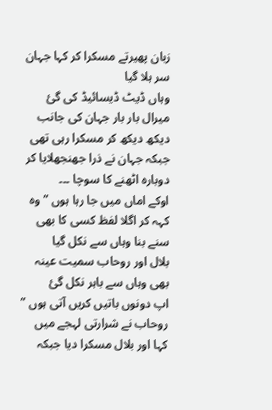زبان پھیرتے مسکرا کر کہا جہان سر ہلا گیا
وہاں ڈیٹ ڈیسائیڈ کی گئ
میرال بار بار جہان کی جانب دیکھ دیکھ کر مسکرا رہی تھی جبکہ جہان نے ذرا جھنجھلایا کر دوبارہ اٹھنے کا سوچا ۔۔۔
اوکے اماں میں جا رہا ہوں ” وہ کہہ کر اگلا لفظ کسی کا بھی سنے بنا وہاں سے نکل گیا
بلال اور روحاب سمیت عینہ بھی وہاں سے باہر نکل گئ
اپ دونوں باتیں کریں آتی ہوں ” روحاب نے شرارتی لہجے میں کہا اور بلال مسکرا دیا جبکہ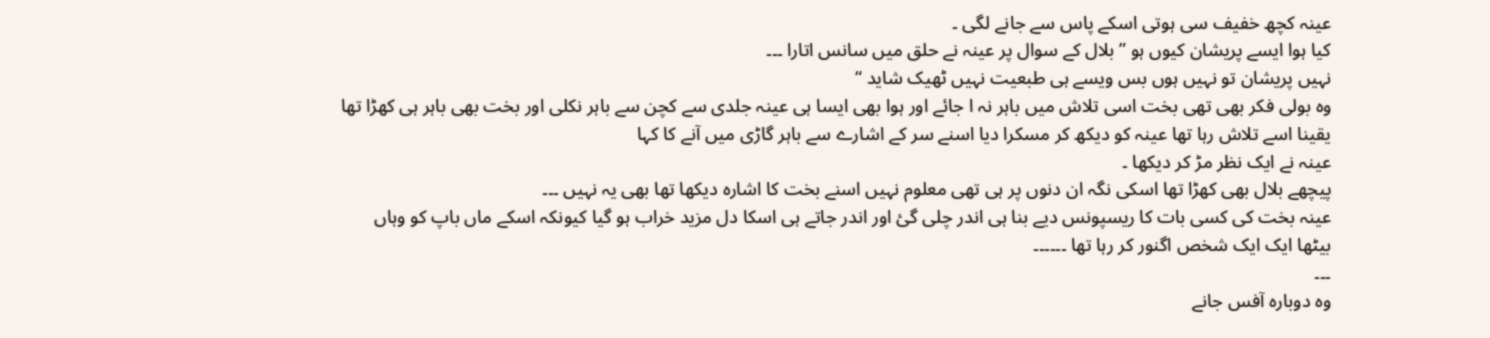عینہ کچھ خفیف سی ہوتی اسکے پاس سے جانے لگی ۔
کیا ہوا ایسے پریشان کیوں ہو ” بلال کے سوال پر عینہ نے حلق میں سانس اتارا ۔۔۔
نہیں پریشان تو نہیں ہوں بس ویسے ہی طبعیت نہیں ٹھیک شاید “
وہ بولی فکر بھی تھی بخت اسی تلاش میں باہر نہ ا جائے اور ہوا بھی ایسا ہی عینہ جلدی سے کچن سے باہر نکلی اور بخت بھی باہر ہی کھڑا تھا یقینا اسے تلاش رہا تھا عینہ کو دیکھ کر مسکرا دیا اسنے سر کے اشارے سے باہر گاڑی میں آنے کا کہا
عینہ نے ایک نظر مڑ کر دیکھا ۔
پیچھے بلال بھی کھڑا تھا اسکی نگہ ان دنوں پر ہی تھی معلوم نہیں اسنے بخت کا اشارہ دیکھا تھا بھی یہ نہیں ۔۔۔
عینہ بخت کی کسی بات کا ریسپونس دیے بنا ہی اندر چلی گئ اور اندر جاتے ہی اسکا دل مزید خراب ہو گیا کیونکہ اسکے ماں باپ کو وہاں بیٹھا ایک ایک شخص اگنور کر رہا تھا ۔۔۔۔۔۔
۔۔۔
وہ دوبارہ آفس جانے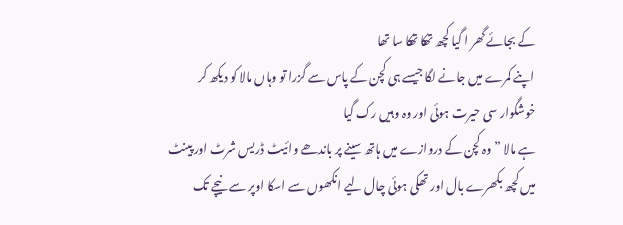کے بجائے گھر ا گیا کچھ تھکا تھکا سا تھا
اپنے کمرے میں جانے لگا جیسے ہی کچن کے پاس سے گزرا تو وہاں مالا کو دیکھ کر خوشگوار سی حیرت ہوئی اور وہ وہیں رک گیا
ہے مالا ” وہ کچن کے دروازے میں ہاتھ سینے پر باندھے وائیٹ ڈریس شرٹ اور پینٹ میں کچھ بکھرے بال اور تھکی ہوئی چال لیے انکھوں سے اسکا اوپر سے نیچے تک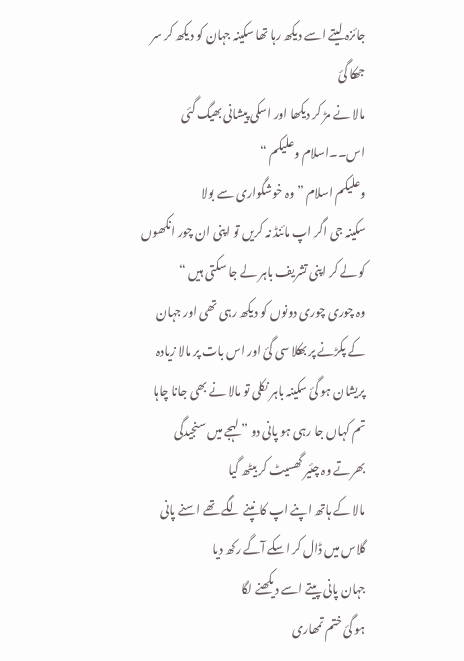جائزہ لیتے اسے دیکھ رہا تھا سکینہ جہان کو دیکھ کر سر جھکا گئ
مالا نے مڑ کر دیکھا اور اسکی پیشانی بھیگ گئی
اس۔۔اسلام وعلیکم “
وعلیکم اسلام ” وہ خوشگواری سے بولا
سکینہ جی اگر اپ مائنڈ نہ کریں تو اپنی ان چور انکھوں کو لے کر اپنی تشریف باہر لے جا سکتی ہیں “
وہ چوری چوری دونوں کو دیکھ رہی تھی اور جہان کے پکڑنے پر بھکلا سی گئ اور اس بات پر مالا زیادہ پریشان ہو گئ سکینہ باہر نکلی تو مالا نے بھی جانا چاہا
تم کہاں جا رہی ہو پانی دو ” لہجے میں سنجیدگی بھرتے وہ چئیر گھسیٹ کر بیٹھ گیا
مالا کے ہاتھ اپنے اپ کانپنے لگے تھے اسنے پانی گلاس میں ڈال کر اسکے آگے رکھ دیا
جہان پانی پیتے اسے دیکھنے لگا
ہو گئ ختم تمھاری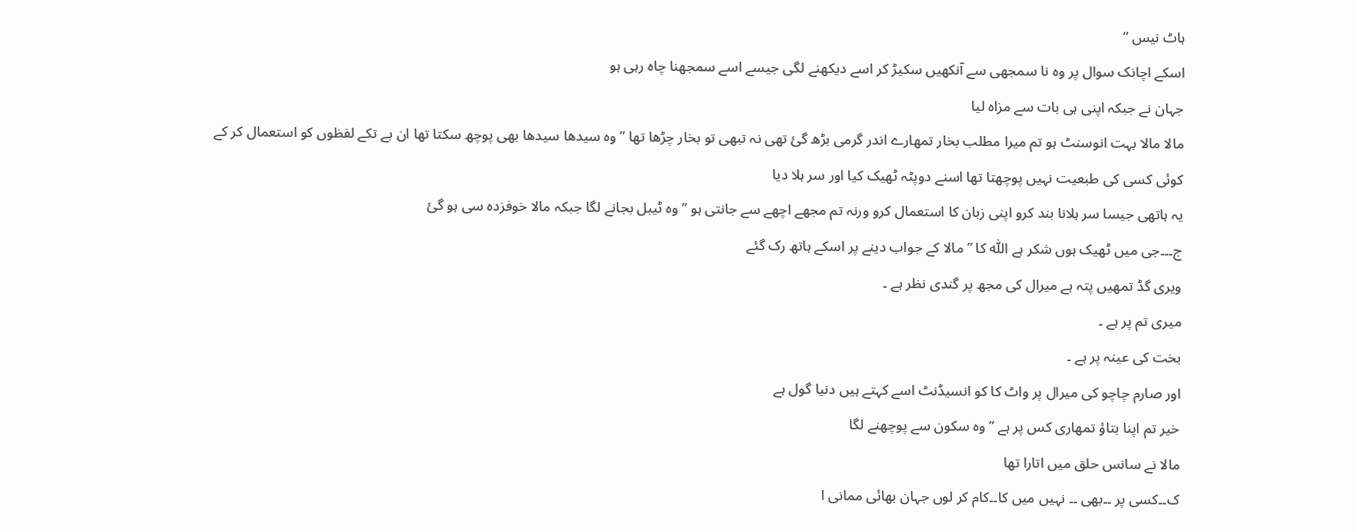ہاٹ نیس “
اسکے اچانک سوال پر وہ نا سمجھی سے آنکھیں سکیڑ کر اسے دیکھنے لگی جیسے اسے سمجھنا چاہ رہی ہو
جہان نے جبکہ اپنی ہی بات سے مزاہ لیا
مالا مالا بہت انوسنٹ ہو تم میرا مطلب بخار تمھارے اندر گرمی بڑھ گئ تھی نہ تبھی تو بخار چڑھا تھا ” وہ سیدھا سیدھا بھی پوچھ سکتا تھا ان بے تکے لفظوں کو استعمال کر کے کوئی کسی کی طبعیت نہیں پوچھتا تھا اسنے دوپٹہ ٹھیک کیا اور سر ہلا دیا
یہ ہاتھی جیسا سر ہلانا بند کرو اپنی زبان کا استعمال کرو ورنہ تم مجھے اچھے سے جانتی ہو ” وہ ٹیبل بجانے لگا جبکہ مالا خوفزدہ سی ہو گئ
ج۔۔۔جی میں ٹھیک ہوں شکر ہے اللّٰہ کا ” مالا کے جواب دینے پر اسکے ہاتھ رک گئے
ویری گڈ تمھیں پتہ ہے میرال کی مجھ پر گندی نظر ہے ۔
میری تم پر ہے ۔
بخت کی عینہ پر ہے ۔
اور صارم چاچو کی میرال پر واٹ کا کو انسیڈنٹ اسے کہتے ہیں دنیا گول ہے
خیر تم اپنا بتاؤ تمھاری کس پر ہے ” وہ سکون سے پوچھنے لگا
مالا نے سانس حلق میں اتارا تھا
ک۔۔کسی پر ۔۔بھی ۔۔ نہیں میں کا۔۔کام کر لوں جہان بھائی ممانی ا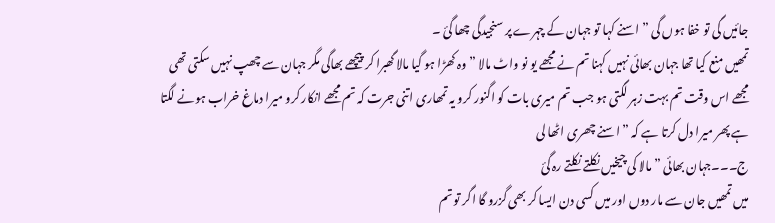جائیں گی تو خفا ہوں گی ” اسنے کہا تو جہان کے چہرے پر سنجیدگی چھا گئ ۔
تمھیں منع کیا تھا جہان بھائی نہیں کہنا تم نے مجھے یو نو واٹ مالا ” وہ کھڑا ہو گیا مالا گھبرا کر پیچھے بھاگی مگر جہان سے چھپ نہیں سکتی تھی
مجھے اس وقت تم بہت زہر لگتی ہو جب تم میری بات کو اگنور کرو یہ تمھاری اتنی جرت کہ تم مجھے انکار کرو میرا دماغ خراب ہونے لگتا ہے پھر میرا دل کرتا ہے کہ ” اسنے چھری اٹھا لی
ج۔۔۔جہان بھائی ” مالا کی چیخیں نکلتے نکلتے رہ گئ
میں تمھیں جان سے مار دوں اور میں کسی دن ایسا کر بھی گزرو گا اگر تو تم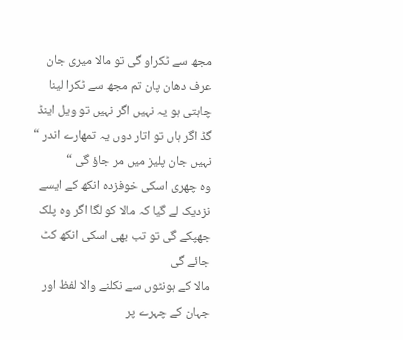مجھ سے ٹکراو گی تو مالا میری جان عرف دھان پان تم مجھ سے ٹکرا لینا چاہتی ہو یہ نہیں اگر نہیں تو ویل اینڈ گڈ اگر ہاں تو اتار دوں یہ تمھارے اندر “
نہیں جان پلیز میں مر جاؤ گی “
وہ چھری اسکی خوفزدہ انکھ کے ایسے نزدیک لے گیا کہ مالا کو لگا اگر وہ پلک جھپکے گی تو تب بھی اسکی انکھ کٹ جائے گی
مالا کے ہونٹوں سے نکلنے والا لفظ اور جہان کے چہرے پر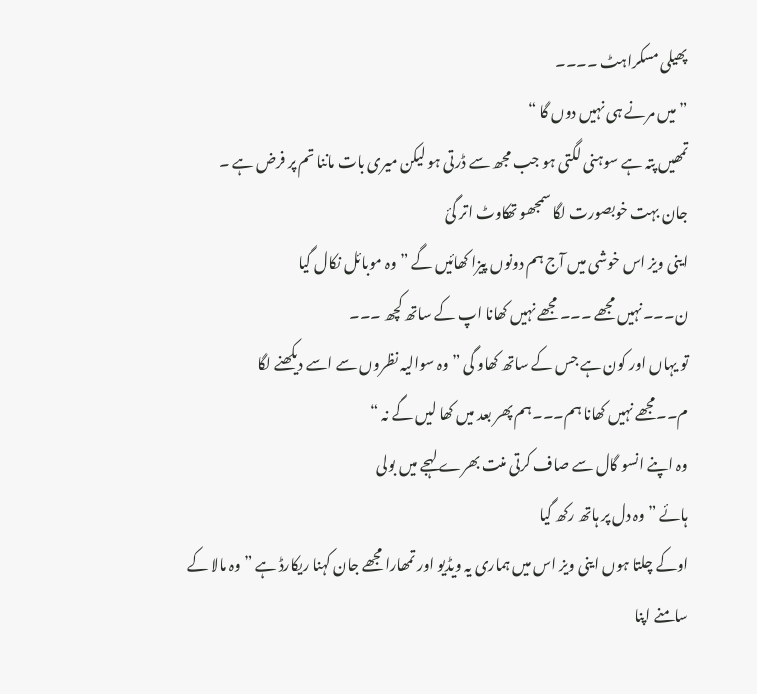پھیلی مسکراہٹ ۔۔۔۔
” میں مرنے ہی نہیں دوں گا “
تمھیں پتہ ہے سوہنی لگتی ہو جب مجھ سے ڈرتی ہو لیکن میری بات ماننا تم پر فرض ہے ۔
جان بہت خوبصورت لگا سمجھو تھکاوٹ اتر گئ
اینی ویز اس خوشی میں آج ہم دونوں پیزا کھائیں گے ” وہ موبائل نکال گیا
ن۔۔۔نہیں مجھے ۔۔۔ مجھے نہیں کھانا اپ کے ساتھ کچھ ۔۔۔
تو یہاں اور کون ہے جس کے ساتھ کھاو گی ” وہ سوالیہ نظروں سے اسے دیکھنے لگا
م۔۔مجھے نہیں کھانا ہم۔۔۔ہم پھر بعد میں کھا لیں گے نہ “
وہ اپنے انسو گال سے صاف کرتی منت بھرے لہجے میں بولی
ہائے ” وہ دل پر ہاتھ رکھ گیا
اوکے چلتا ہوں اینی ویز اس میں ہماری یہ ویڈیو اور تمھارا مجھے جان کہنا ریکارڈ ہے ” وہ مالا کے سامنے اپنا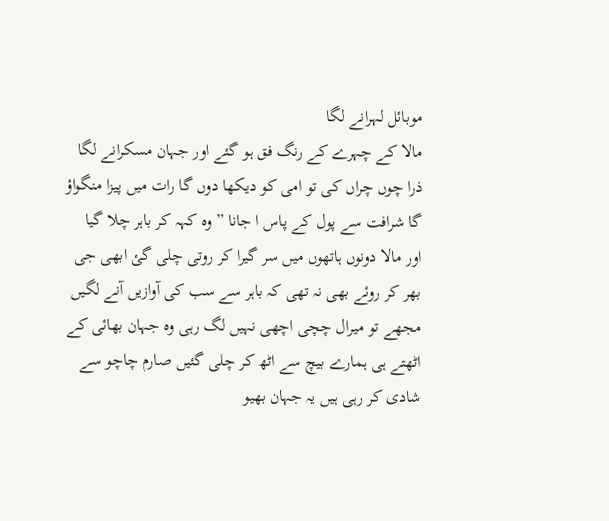موبائل لہرانے لگا
مالا کے چہرے کے رنگ فق ہو گئے اور جہان مسکرانے لگا
ذرا چوں چراں کی تو امی کو دیکھا دوں گا رات میں پیزا منگواؤ گا شرافت سے پول کے پاس ا جانا ” وہ کہہ کر باہر چلا گیا
اور مالا دونوں ہاتھوں میں سر گیرا کر روتی چلی گئ ابھی جی بھر کر روئے بھی نہ تھی کہ باہر سے سب کی آوازیں آنے لگیں
مجھے تو میرال چچی اچھی نہیں لگ رہی وہ جہان بھائی کے اٹھتے ہی ہمارے بیچ سے اٹھ کر چلی گئیں صارم چاچو سے شادی کر رہی ہیں یہ جہان بھیو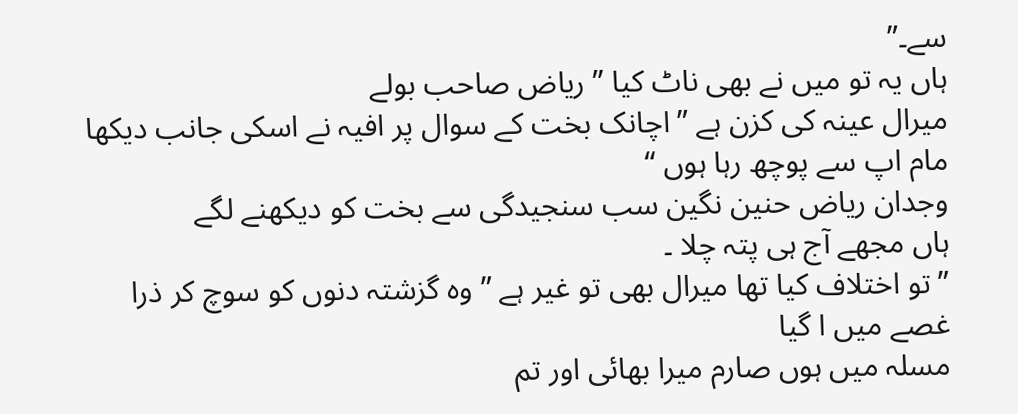سے۔”
ہاں یہ تو میں نے بھی ناٹ کیا ” ریاض صاحب بولے
میرال عینہ کی کزن ہے ” اچانک بخت کے سوال پر افیہ نے اسکی جانب دیکھا
مام اپ سے پوچھ رہا ہوں “
وجدان ریاض حنین نگین سب سنجیدگی سے بخت کو دیکھنے لگے
ہاں مجھے آج ہی پتہ چلا ۔
” تو اختلاف کیا تھا میرال بھی تو غیر ہے ” وہ گزشتہ دنوں کو سوچ کر ذرا غصے میں ا گیا
مسلہ میں ہوں صارم میرا بھائی اور تم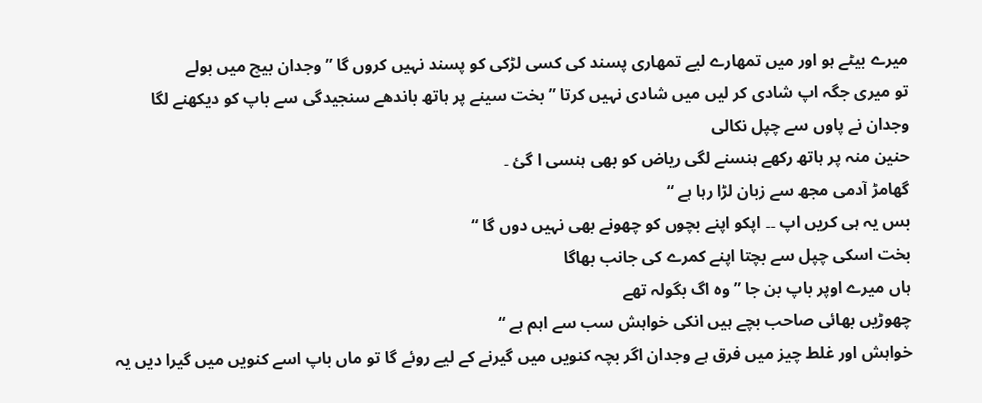میرے بیٹے ہو اور میں تمھارے لیے تمھاری پسند کی کسی لڑکی کو پسند نہیں کروں گا ” وجدان بیچ میں بولے
تو میری جگہ اپ شادی کر لیں میں شادی نہیں کرتا ” بخت سینے پر ہاتھ باندھے سنجیدگی سے باپ کو دیکھنے لگا
وجدان نے پاوں سے چپل نکالی
حنین منہ پر ہاتھ رکھے ہنسنے لگی ریاض کو بھی ہنسی ا گئ ۔
گھامڑ آدمی مجھ سے زبان لڑا رہا ہے “
بس یہ ہی کریں اپ ۔۔ اپکو اپنے بچوں کو چھونے بھی نہیں دوں گا “
بخت اسکی چپل سے بچتا اپنے کمرے کی جانب بھاگا
ہاں میرے اوپر باپ بن جا ” وہ اگ بگولہ تھے
چھوڑیں بھائی صاحب بچے ہیں انکی خواہش سب سے اہم ہے “
خواہش اور غلط چیز میں فرق ہے وجدان اگر بچہ کنویں میں گیرنے کے لیے روئے گا تو ماں باپ اسے کنویں میں گیرا دیں یہ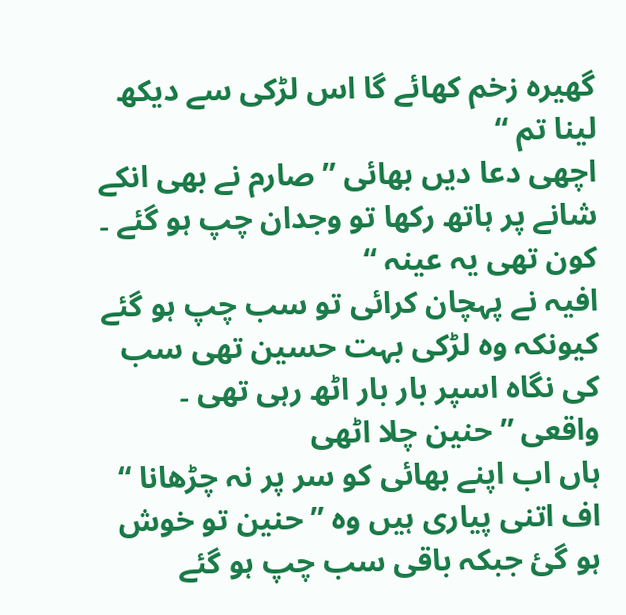گھیرہ زخم کھائے گا اس لڑکی سے دیکھ لینا تم “
اچھی دعا دیں بھائی ” صارم نے بھی انکے شانے پر ہاتھ رکھا تو وجدان چپ ہو گئے ۔
کون تھی یہ عینہ “
افیہ نے پہچان کرائی تو سب چپ ہو گئے کیونکہ وہ لڑکی بہت حسین تھی سب کی نگاہ اسپر بار بار اٹھ رہی تھی ۔
واقعی ” حنین چلا اٹھی
ہاں اب اپنے بھائی کو سر پر نہ چڑھانا “
اف اتنی پیاری ہیں وہ ” حنین تو خوش ہو گئ جبکہ باقی سب چپ ہو گئے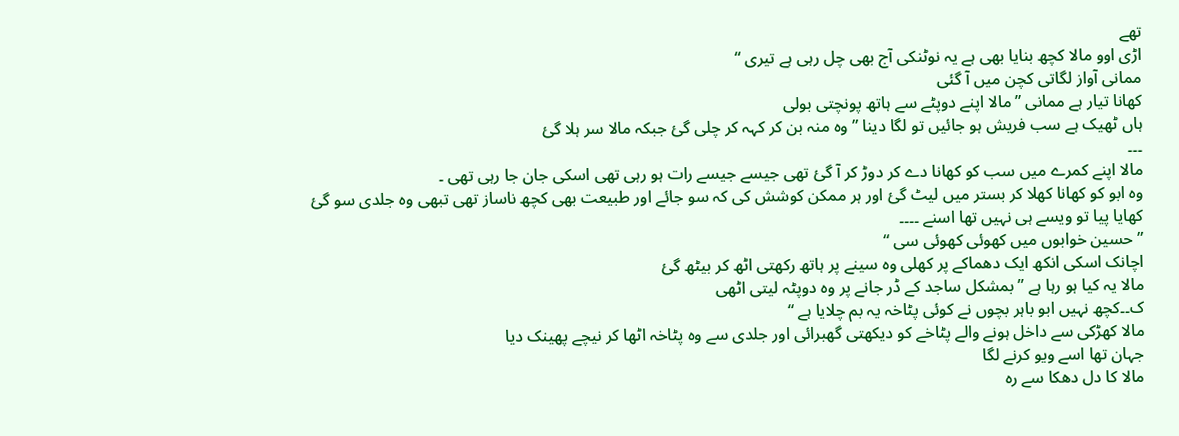تھے
اڑی اوو مالا کچھ بنایا بھی ہے یہ نوٹنکی آج بھی چل رہی ہے تیری “
ممانی آواز لگاتی کچن میں آ گئی
کھانا تیار ہے ممانی ” مالا اپنے دوپٹے سے ہاتھ پونچتی بولی
ہاں ٹھیک ہے سب فریش ہو جائیں تو لگا دینا ” وہ منہ بن کر کہہ کر چلی گئ جبکہ مالا سر ہلا گئ
۔۔۔
مالا اپنے کمرے میں سب کو کھانا دے کر دوڑ کر آ گئ تھی جیسے جیسے رات ہو رہی تھی اسکی جان جا رہی تھی ۔
وہ ابو کو کھانا کھلا کر بستر میں لیٹ گئ اور ہر ممکن کوشش کی کہ سو جائے اور طبیعت بھی کچھ ناساز تھی تبھی وہ جلدی سو گئ
کھایا پیا تو ویسے ہی نہیں تھا اسنے ۔۔۔۔
” حسین خوابوں میں کھوئی کھوئی سی “
اچانک اسکی انکھ ایک دھماکے پر کھلی وہ سینے پر ہاتھ رکھتی اٹھ کر بیٹھ گئ
مالا یہ کیا ہو رہا ہے ” بمشکل ساجد کے ڈر جانے پر وہ دوپٹہ لیتی اٹھی
ک۔۔کچھ نہیں ابو باہر بچوں نے کوئی پٹاخہ یہ بم چلایا ہے “
مالا کھڑکی سے داخل ہونے والے پٹاخے کو دیکھتی گھبرائی اور جلدی سے وہ پٹاخہ اٹھا کر نیچے پھینک دیا
جہان تھا اسے ویو کرنے لگا
مالا کا دل دھکا سے رہ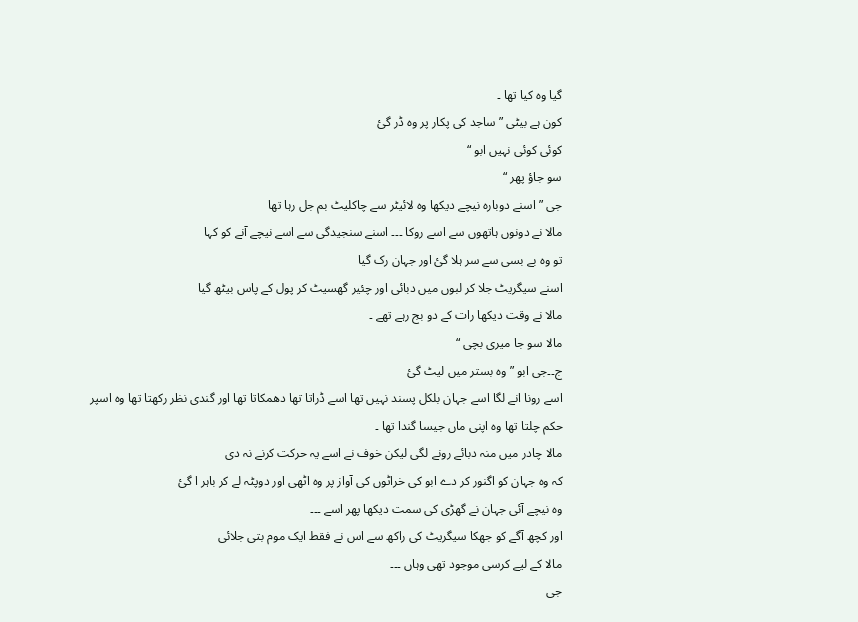گیا وہ کیا تھا ۔
کون ہے بیٹی ” ساجد کی پکار پر وہ ڈر گئ
کوئی کوئی نہیں ابو “
سو جاؤ پھر “
جی ” اسنے دوبارہ نیچے دیکھا وہ لائیٹر سے چاکلیٹ بم جل رہا تھا
مالا نے دونوں ہاتھوں سے اسے روکا ۔۔۔ اسنے سنجیدگی سے اسے نیچے آنے کو کہا
تو وہ بے بسی سے سر ہلا گئ اور جہان رک گیا
اسنے سیگریٹ جلا کر لبوں میں دبائی اور چئیر گھسیٹ کر پول کے پاس بیٹھ گیا
مالا نے وقت دیکھا رات کے دو بج رہے تھے ۔
مالا سو جا میری بچی “
ج۔۔جی ابو ” وہ بستر میں لیٹ گئ
اسے رونا انے لگا اسے جہان بلکل پسند نہیں تھا اسے ڈراتا تھا دھمکاتا تھا اور گندی نظر رکھتا تھا وہ اسپر حکم چلتا تھا وہ اپنی ماں جیسا گندا تھا ۔
مالا چادر میں منہ دبائے رونے لگی لیکن خوف نے اسے یہ حرکت کرنے نہ دی
کہ وہ جہان کو اگنور کر دے ابو کی خراٹوں کی آواز پر وہ اٹھی اور دوپٹہ لے کر باہر ا گئ
وہ نیچے آئی جہان نے گھڑی کی سمت دیکھا پھر اسے ۔۔۔
اور کچھ آگے کو جھکا سیگریٹ کی راکھ سے اس نے فقط ایک موم بتی جلائی
مالا کے لیے کرسی موجود تھی وہاں ۔۔۔
جی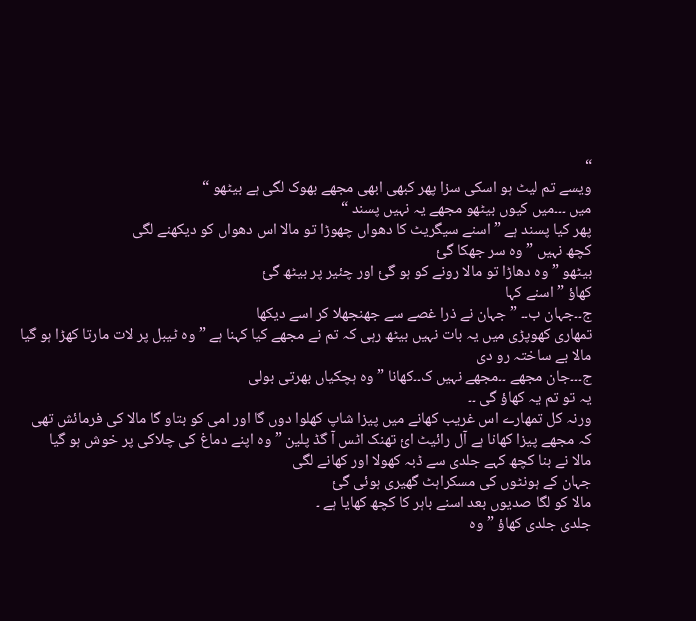“
ویسے تم لیٹ ہو اسکی سزا پھر کبھی ابھی مجھے بھوک لگی ہے بیٹھو “
میں ۔۔۔میں کیوں بیٹھو مجھے یہ نہیں پسند “
پھر کیا پسند ہے ” اسنے سیگریٹ کا دھواں چھوڑا تو مالا اس دھواں کو دیکھنے لگی
کچھ نہیں ” وہ سر جھکا گئ
بیٹھو ” وہ دھاڑا تو مالا رونے کو ہو گئ اور چئیر پر بیٹھ گئ
کھاؤ ” اسنے کہا
ج۔۔جہان ب۔۔ ” جہان نے ذرا غصے سے جھنجھلا کر اسے دیکھا
تمھاری کھوپڑی میں یہ بات نہیں بیٹھ رہی کہ تم نے مجھے کیا کہنا ہے ” وہ ٹیبل پر لات مارتا کھڑا ہو گیا
مالا بے ساختہ رو دی
ج۔۔۔جان مجھے ۔۔مجھے نہیں ک۔۔کھانا ” وہ ہچکیاں بھرتی بولی
یہ تو تم یہ کھاؤ گی ۔۔
ورنہ کل تمھارے اس غریب کھانے میں پیزا شاپ کھلوا دوں گا اور امی کو بتاو گا مالا کی فرمائش تھی کہ مجھے پیزا کھانا ہے آل رائیٹ ائ تھنک اٹس آ گڈ پلین ” وہ اپنے دماغ کی چلاکی پر خوش ہو گیا
مالا نے بنا کچھ کہے جلدی سے ڈبہ کھولا اور کھانے لگی
جہان کے ہونٹوں کی مسکراہٹ گھیری ہوئی گئ
مالا کو لگا صدیوں بعد اسنے باہر کا کچھ کھایا ہے ۔
جلدی جلدی کھاؤ ” وہ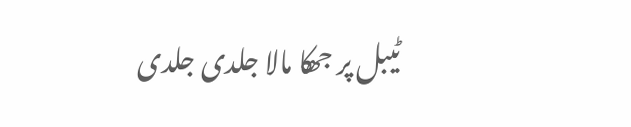ٹیبل پر جھکا مالا جلدی جلدی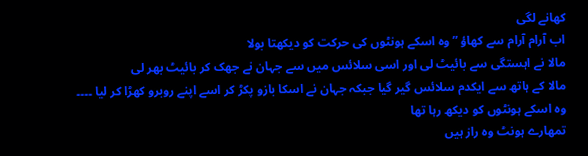کھانے لگی
اب آرام آرام سے کھاؤ ” وہ اسکے ہونٹوں کی حرکت کو دیکھتا بولا
مالا نے اہستگی سے بائیٹ لی اور اسی سلائس میں سے جہان نے جھک کر بائیٹ بھر لی
مالا کے ہاتھ سے ایکدم سلائس گیر گیا جبکہ جہان نے اسکا بازو پکڑ کر اسے اپنے روبرو کھڑا کر لیا ۔۔۔۔
وہ اسکے ہونٹوں کو دیکھ رہا تھا
تمھارے ہونٹ وہ راز ہیں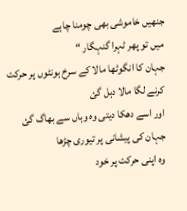جنھیں خاموشی بھی چومنا چاہے
میں تو پھر ٹہرا گنہگار “
جہان کا انگوٹھا مالا کے سرخ ہونٹوں پر حرکت کرنے لگا مالا دہل گئ
اور اسے دھکا دیتی وہ وہاں سے بھاگ گئ
جہان کی پیشانی پر تیوری چڑھا
وہ اپنی حرکت پر خود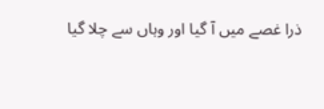ذرا غصے میں آ گیا اور وہاں سے چلا گیا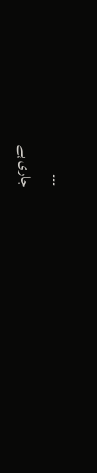۔۔۔
جاری ہے